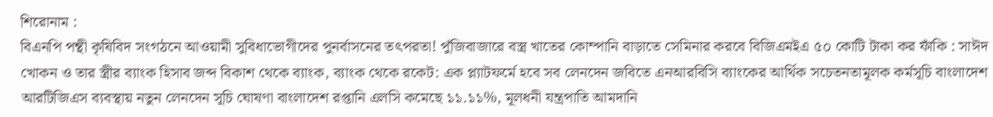শিরোনাম :
বিএনপি পন্থী কৃষিবিদ সংগঠনে আওয়ামী সুবিধাভোগীদের পুনর্বাসনের তৎপরতা! পুঁজিবাজারে বস্ত্র খাতের কোম্পানি বাড়াতে সেমিনার করবে বিজিএমইএ ৫০ কোটি টাকা কর ফাঁকি : সাঈদ খোকন ও তার স্ত্রীর ব্যাংক হিসাব জব্দ বিকাশ থেকে ব্যাংক, ব্যাংক থেকে রকেট: এক প্ল্যাটফর্মে হবে সব লেনদেন জবিতে এনআরবিসি ব্যাংকের আর্থিক সচেতনতামূলক কর্মসূচি বাংলাদেশ আরটিজিএস ব্যবস্থায় নতুন লেনদেন সূচি ঘোষণা বাংলাদেশ রপ্তানি এলসি কমেছে ১১.১১%, মূলধনী যন্ত্রপাতি আমদানি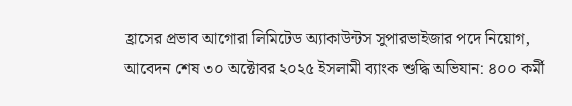হ্রাসের প্রভাব আগোরা লিমিটেড অ্যাকাউন্টস সুপারভাইজার পদে নিয়োগ, আবেদন শেষ ৩০ অক্টোবর ২০২৫ ইসলামী ব্যাংক শুদ্ধি অভিযান: ৪০০ কর্মী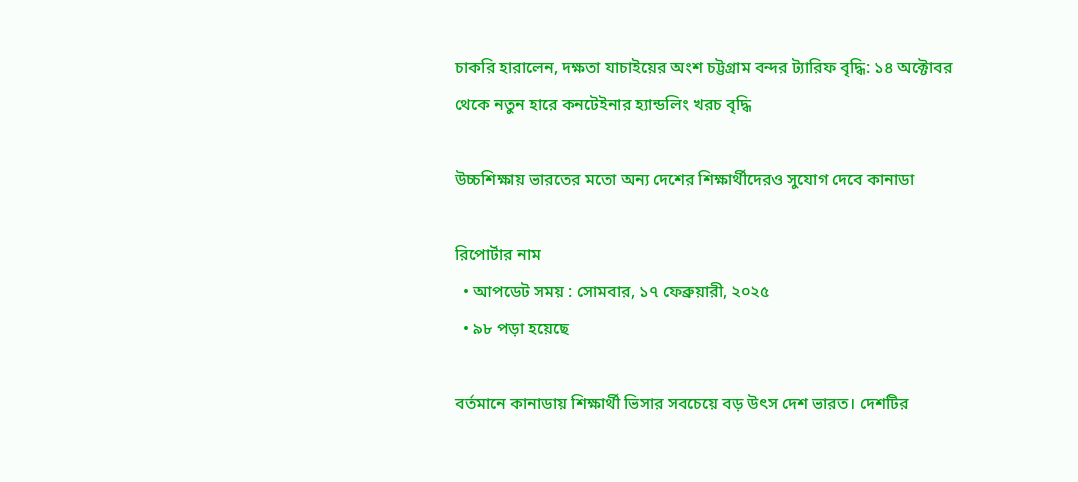চাকরি হারালেন, দক্ষতা যাচাইয়ের অংশ চট্টগ্রাম বন্দর ট্যারিফ বৃদ্ধি: ১৪ অক্টোবর থেকে নতুন হারে কনটেইনার হ্যান্ডলিং খরচ বৃদ্ধি

উচ্চশিক্ষায় ভারতের মতো অন্য দেশের শিক্ষার্থীদেরও সুযোগ দেবে কানাডা

রিপোর্টার নাম
  • আপডেট সময় : সোমবার, ১৭ ফেব্রুয়ারী, ২০২৫
  • ৯৮ পড়া হয়েছে

বর্তমানে কানাডায় শিক্ষার্থী ভিসার সবচেয়ে বড় উৎস দেশ ভারত। দেশটির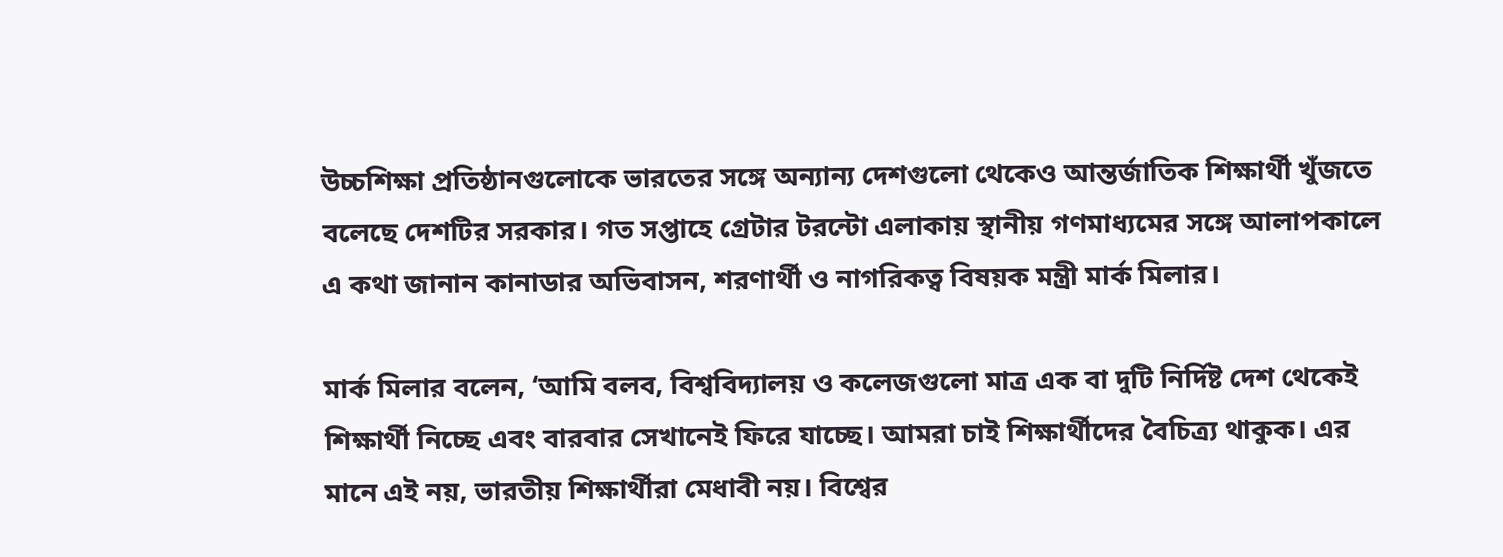উচ্চশিক্ষা প্রতিষ্ঠানগুলোকে ভারতের সঙ্গে অন্যান্য দেশগুলো থেকেও আন্তর্জাতিক শিক্ষার্থী খুঁজতে বলেছে দেশটির সরকার। গত সপ্তাহে গ্রেটার টরন্টো এলাকায় স্থানীয় গণমাধ্যমের সঙ্গে আলাপকালে এ কথা জানান কানাডার অভিবাসন, শরণার্থী ও নাগরিকত্ব বিষয়ক মন্ত্রী মার্ক মিলার।

মার্ক মিলার বলেন, ‘আমি বলব, বিশ্ববিদ্যালয় ও কলেজগুলো মাত্র এক বা দুটি নির্দিষ্ট দেশ থেকেই শিক্ষার্থী নিচ্ছে এবং বারবার সেখানেই ফিরে যাচ্ছে। আমরা চাই শিক্ষার্থীদের বৈচিত্র্য থাকুক। এর মানে এই নয়, ভারতীয় শিক্ষার্থীরা মেধাবী নয়। বিশ্বের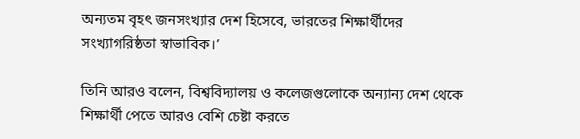অন্যতম বৃহৎ জনসংখ্যার দেশ হিসেবে, ভারতের শিক্ষার্থীদের সংখ্যাগরিষ্ঠতা স্বাভাবিক।’

তিনি আরও বলেন, বিশ্ববিদ্যালয় ও কলেজগুলোকে অন্যান্য দেশ থেকে শিক্ষার্থী পেতে আরও বেশি চেষ্টা করতে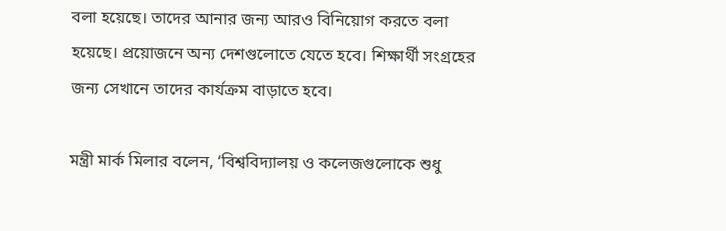বলা হয়েছে। তাদের আনার জন্য আরও বিনিয়োগ করতে বলা হয়েছে। প্রয়োজনে অন্য দেশগুলোতে যেতে হবে। শিক্ষার্থী সংগ্রহের জন্য সেখানে তাদের কার্যক্রম বাড়াতে হবে।

মন্ত্রী মার্ক মিলার বলেন, ‘বিশ্ববিদ্যালয় ও কলেজগুলোকে শুধু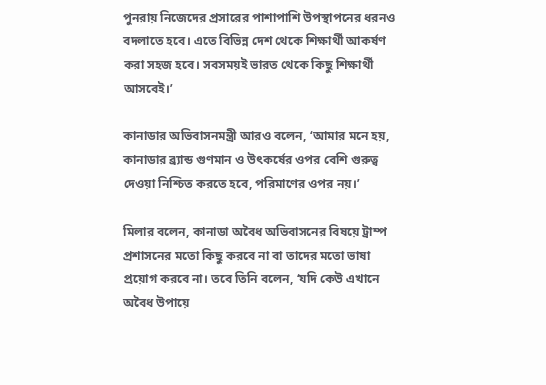পুনরায় নিজেদের প্রসারের পাশাপাশি উপস্থাপনের ধরনও বদলাতে হবে। এতে বিভিন্ন দেশ থেকে শিক্ষার্থী আকর্ষণ করা সহজ হবে। সবসময়ই ভারত থেকে কিছু শিক্ষার্থী আসবেই।’

কানাডার অভিবাসনমন্ত্রী আরও বলেন, ‘আমার মনে হয়, কানাডার ব্র্যান্ড গুণমান ও উৎকর্ষের ওপর বেশি গুরুত্ব দেওয়া নিশ্চিত করতে হবে, পরিমাণের ওপর নয়।’

মিলার বলেন, কানাডা অবৈধ অভিবাসনের বিষয়ে ট্রাম্প প্রশাসনের মতো কিছু করবে না বা তাদের মতো ভাষা প্রয়োগ করবে না। তবে তিনি বলেন, ‘যদি কেউ এখানে অবৈধ উপায়ে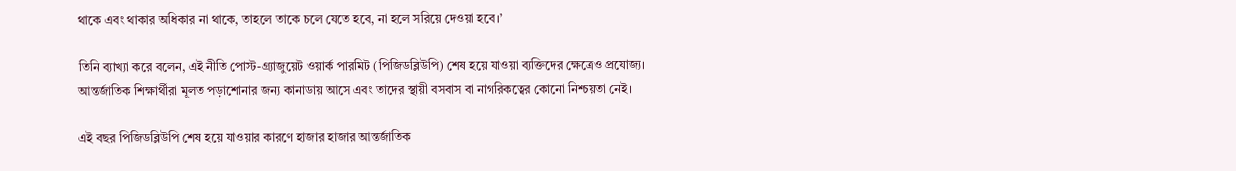থাকে এবং থাকার অধিকার না থাকে, তাহলে তাকে চলে যেতে হবে, না হলে সরিয়ে দেওয়া হবে।’

তিনি ব্যাখ্যা করে বলেন, এই নীতি পোস্ট-গ্র্যাজুয়েট ওয়ার্ক পারমিট (পিজিডব্লিউপি) শেষ হয়ে যাওয়া ব্যক্তিদের ক্ষেত্রেও প্রযোজ্য। আন্তর্জাতিক শিক্ষার্থীরা মূলত পড়াশোনার জন্য কানাডায় আসে এবং তাদের স্থায়ী বসবাস বা নাগরিকত্বের কোনো নিশ্চয়তা নেই।

এই বছর পিজিডব্লিউপি শেষ হয়ে যাওয়ার কারণে হাজার হাজার আন্তর্জাতিক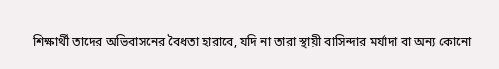শিক্ষার্থী তাদের অভিবাসনের বৈধতা হারাবে, যদি না তারা স্থায়ী বাসিন্দার মর্যাদা বা অন্য কোনো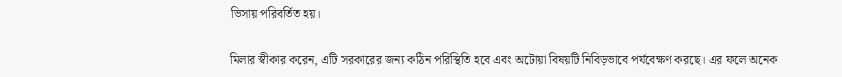ভিসায় পরিবর্তিত হয়।

মিলার স্বীকার করেন, এটি সরকারের জন্য কঠিন পরিস্থিতি হবে এবং অটোয়া বিষয়টি নিবিড়ভাবে পর্যবেক্ষণ করছে। এর ফলে অনেক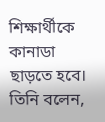শিক্ষার্থীকে কানাডা ছাড়তে হবে। তিনি বলেন,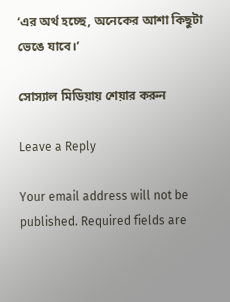‘এর অর্থ হচ্ছে, অনেকের আশা কিছুটা ভেঙে যাবে।’

সোস্যাল মিডিয়ায় শেয়ার করুন

Leave a Reply

Your email address will not be published. Required fields are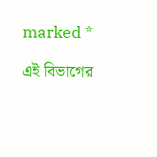marked *

এই বিভাগের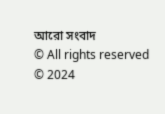আরো সংবাদ
© All rights reserved © 2024